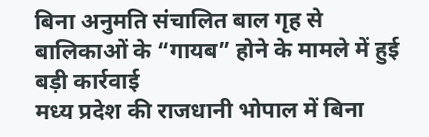बिना अनुमति संचालित बाल गृह से बालिकाओं के “गायब” होने के मामले में हुई बड़ी कार्रवाई
मध्य प्रदेश की राजधानी भोपाल में बिना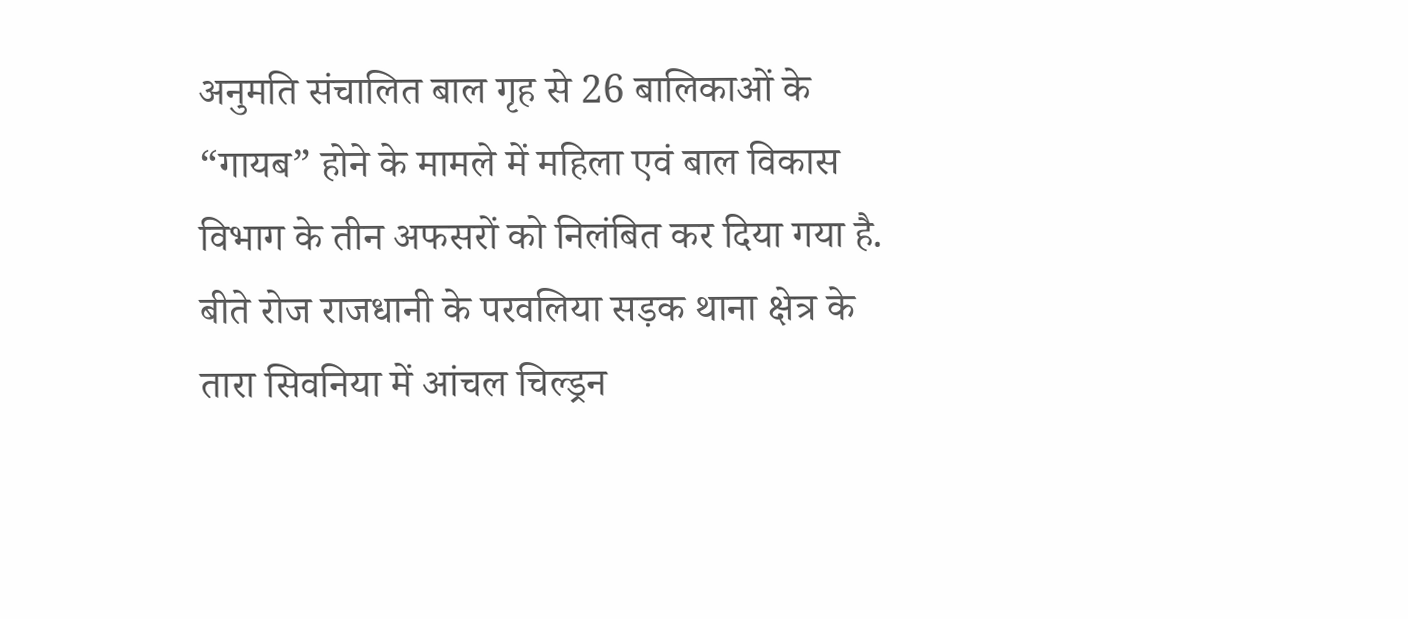अनुमति संचालित बाल गृह से 26 बालिकाओं के “गायब” होने के मामले में महिला एवं बाल विकास विभाग के तीन अफसरों को निलंबित कर दिया गया है.
बीते रोज राजधानी के परवलिया सड़क थाना क्षेत्र के तारा सिवनिया में आंचल चिल्ड्रन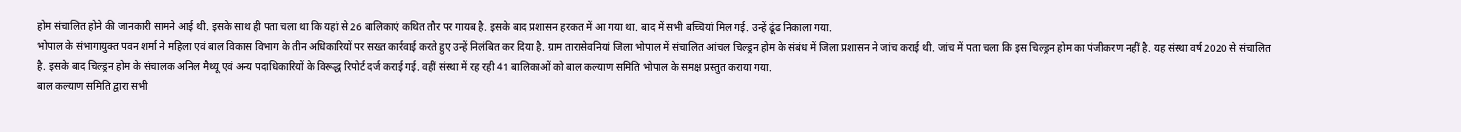होम संचालित होने की जानकारी सामने आई थी. इसके साथ ही पता चला था कि यहां से 26 बालिकाएं कथित तौर पर गायब है. इसके बाद प्रशासन हरकत में आ गया था. बाद में सभी बच्चियां मिल गई. उन्हें ढूंढ निकाला गया.
भोपाल के संभागायुक्त पवन शर्मा ने महिला एवं बाल विकास विभाग के तीन अधिकारियों पर सख्त कार्रवाई करते हुए उन्हें निलंबित कर दिया है. ग्राम तारासेवनियां जिला भोपाल में संचालित आंचल चिल्ड्रन होम के संबंध में जिला प्रशासन ने जांच कराई थी. जांच में पता चला कि इस चिल्ड्रन होम का पंजीकरण नहीं है. यह संस्था वर्ष 2020 से संचालित है. इसके बाद चिल्ड्रन होम के संचालक अनिल मैथ्यू एवं अन्य पदाधिकारियों के विरूद्ध रिपोर्ट दर्ज कराई गई. वहीं संस्था में रह रही 41 बालिकाओं को बाल कल्याण समिति भोपाल के समक्ष प्रस्तुत कराया गया.
बाल कल्याण समिति द्वारा सभी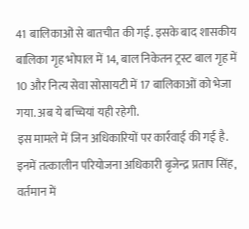41 बालिकाओं से बातचीत की गई. इसके बाद शासकीय बालिका गृह भोपाल में 14, बाल निकेतन ट्रस्ट बाल गृह में 10 और नित्य सेवा सोसायटी में 17 बालिकाओं को भेजा गया. अब ये बच्चियां यही रहेगी.
इस मामले में जिन अधिकारियों पर कार्रवाई की गई है. इनमें तत्कालीन परियोजना अधिकारी बृजेन्द्र प्रताप सिंह, वर्तमान में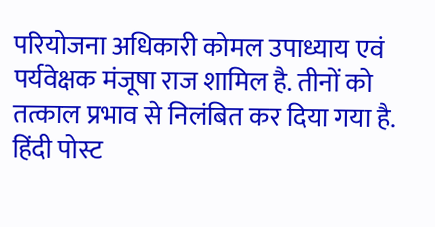परियोजना अधिकारी कोमल उपाध्याय एवं पर्यवेक्षक मंजूषा राज शामिल है. तीनों को तत्काल प्रभाव से निलंबित कर दिया गया है.
हिंदी पोस्ट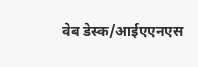वेब डेस्क/आईएएनएस